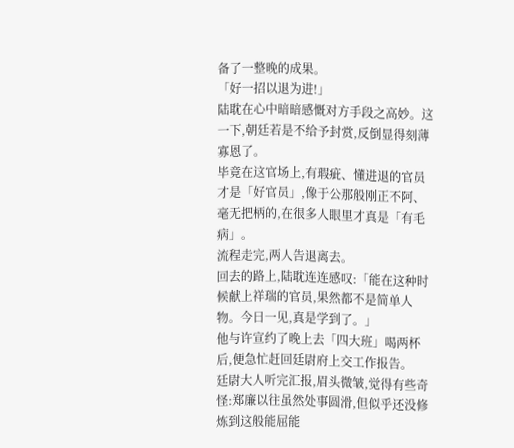备了一整晚的成果。
「好一招以退为进!」
陆耽在心中暗暗感慨对方手段之高妙。这一下,朝廷若是不给予封赏,反倒显得刻薄寡恩了。
毕竟在这官场上,有瑕疵、懂进退的官员才是「好官员」,像于公那般刚正不阿、毫无把柄的,在很多人眼里才真是「有毛病」。
流程走完,两人告退离去。
回去的路上,陆耽连连感叹:「能在这种时候献上祥瑞的官员,果然都不是简单人物。今日一见,真是学到了。」
他与许宣约了晚上去「四大班」喝两杯后,便急忙赶回廷尉府上交工作报告。
廷尉大人听完汇报,眉头微皱,觉得有些奇怪:郑廉以往虽然处事圆滑,但似乎还没修炼到这般能屈能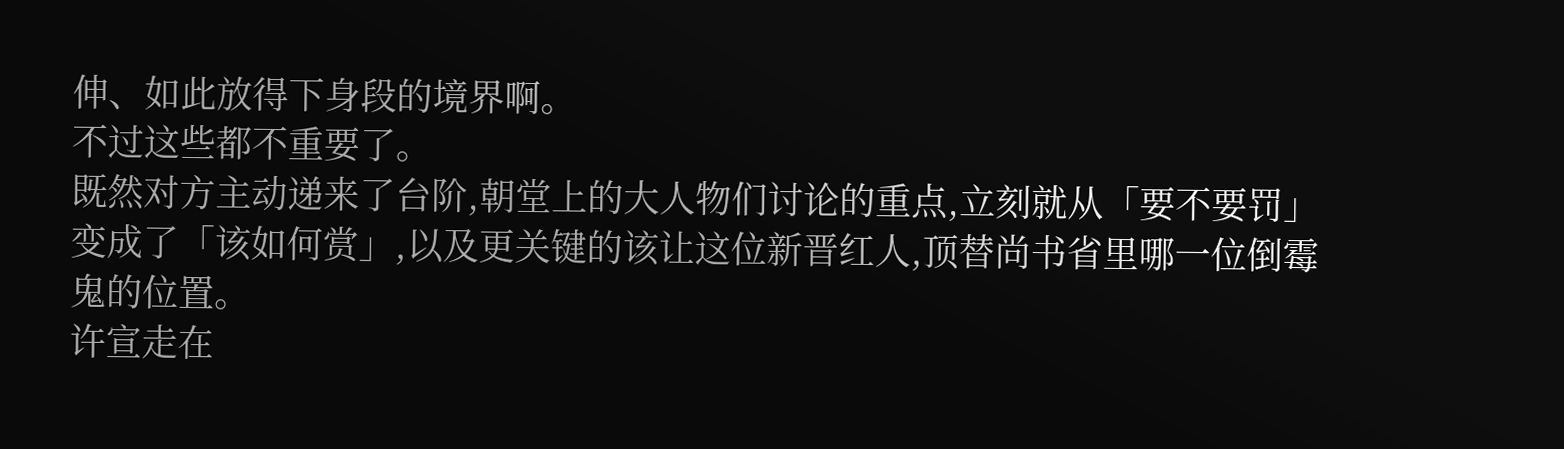伸、如此放得下身段的境界啊。
不过这些都不重要了。
既然对方主动递来了台阶,朝堂上的大人物们讨论的重点,立刻就从「要不要罚」变成了「该如何赏」,以及更关键的该让这位新晋红人,顶替尚书省里哪一位倒霉鬼的位置。
许宣走在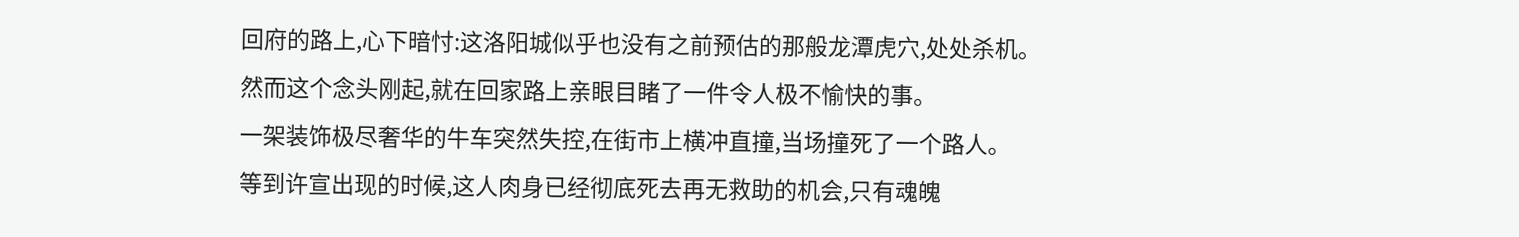回府的路上,心下暗忖:这洛阳城似乎也没有之前预估的那般龙潭虎穴,处处杀机。
然而这个念头刚起,就在回家路上亲眼目睹了一件令人极不愉快的事。
一架装饰极尽奢华的牛车突然失控,在街市上横冲直撞,当场撞死了一个路人。
等到许宣出现的时候,这人肉身已经彻底死去再无救助的机会,只有魂魄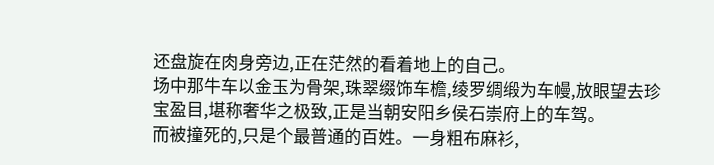还盘旋在肉身旁边,正在茫然的看着地上的自己。
场中那牛车以金玉为骨架,珠翠缀饰车檐,绫罗绸缎为车幔,放眼望去珍宝盈目,堪称奢华之极致,正是当朝安阳乡侯石崇府上的车驾。
而被撞死的,只是个最普通的百姓。一身粗布麻衫,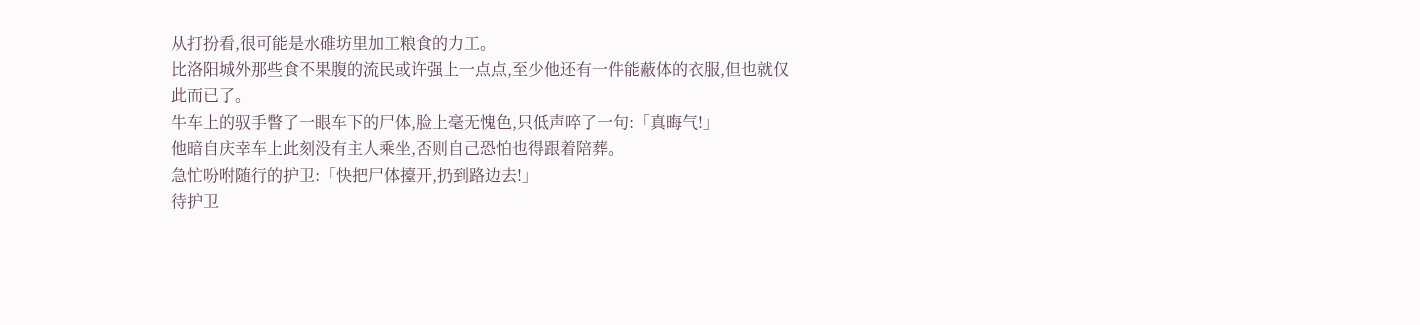从打扮看,很可能是水碓坊里加工粮食的力工。
比洛阳城外那些食不果腹的流民或许强上一点点,至少他还有一件能蔽体的衣服,但也就仅此而已了。
牛车上的驭手瞥了一眼车下的尸体,脸上毫无愧色,只低声啐了一句:「真晦气!」
他暗自庆幸车上此刻没有主人乘坐,否则自己恐怕也得跟着陪葬。
急忙吩咐随行的护卫:「快把尸体擡开,扔到路边去!」
待护卫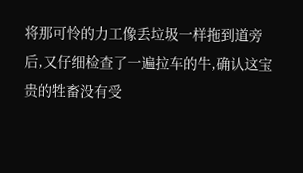将那可怜的力工像丢垃圾一样拖到道旁后,又仔细检查了一遍拉车的牛,确认这宝贵的牲畜没有受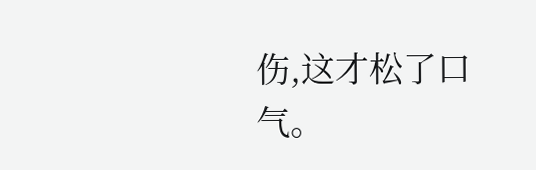伤,这才松了口气。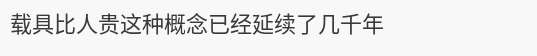载具比人贵这种概念已经延续了几千年